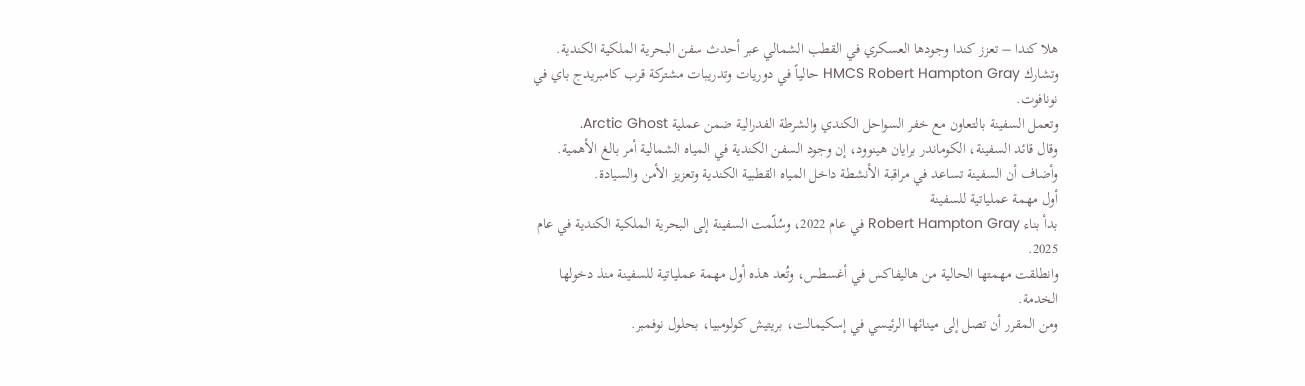هلا كندا – تعزز كندا وجودها العسكري في القطب الشمالي عبر أحدث سفن البحرية الملكية الكندية.
وتشارك HMCS Robert Hampton Gray حالياً في دوريات وتدريبات مشتركة قرب كامبريدج باي في نونافوت.
وتعمل السفينة بالتعاون مع خفر السواحل الكندي والشرطة الفدرالية ضمن عملية Arctic Ghost.
وقال قائد السفينة، الكوماندر برايان هينوود، إن وجود السفن الكندية في المياه الشمالية أمر بالغ الأهمية.
وأضاف أن السفينة تساعد في مراقبة الأنشطة داخل المياه القطبية الكندية وتعزيز الأمن والسيادة.
أول مهمة عملياتية للسفينة
بدأ بناء Robert Hampton Gray في عام 2022، وسُلّمت السفينة إلى البحرية الملكية الكندية في عام 2025.
وانطلقت مهمتها الحالية من هاليفاكس في أغسطس، وتُعد هذه أول مهمة عملياتية للسفينة منذ دخولها الخدمة.
ومن المقرر أن تصل إلى مينائها الرئيسي في إسكيمالت، بريتيش كولومبيا، بحلول نوفمبر.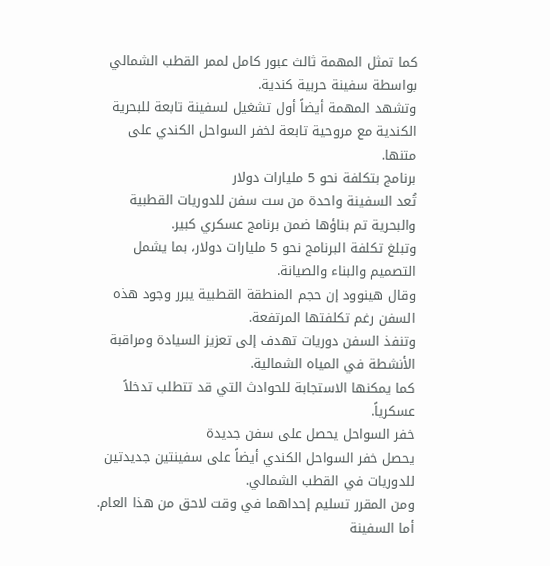كما تمثل المهمة ثالث عبور كامل لممر القطب الشمالي بواسطة سفينة حربية كندية.
وتشهد المهمة أيضاً أول تشغيل لسفينة تابعة للبحرية الكندية مع مروحية تابعة لخفر السواحل الكندي على متنها.
برنامج بتكلفة نحو 5 مليارات دولار
تُعد السفينة واحدة من ست سفن للدوريات القطبية والبحرية تم بناؤها ضمن برنامج عسكري كبير.
وتبلغ تكلفة البرنامج نحو 5 مليارات دولار، بما يشمل التصميم والبناء والصيانة.
وقال هينوود إن حجم المنطقة القطبية يبرر وجود هذه السفن رغم تكلفتها المرتفعة.
وتنفذ السفن دوريات تهدف إلى تعزيز السيادة ومراقبة الأنشطة في المياه الشمالية.
كما يمكنها الاستجابة للحوادث التي قد تتطلب تدخلاً عسكرياً.
خفر السواحل يحصل على سفن جديدة
يحصل خفر السواحل الكندي أيضاً على سفينتين جديدتين للدوريات في القطب الشمالي.
ومن المقرر تسليم إحداهما في وقت لاحق من هذا العام.
أما السفينة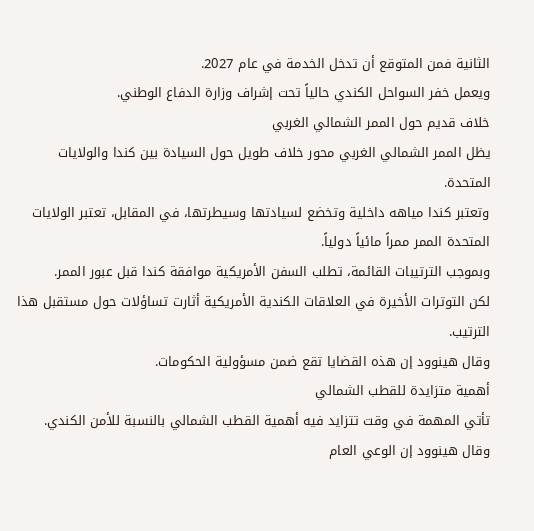الثانية فمن المتوقع أن تدخل الخدمة في عام 2027.
ويعمل خفر السواحل الكندي حالياً تحت إشراف وزارة الدفاع الوطني.
خلاف قديم حول الممر الشمالي الغربي
يظل الممر الشمالي الغربي محور خلاف طويل حول السيادة بين كندا والولايات المتحدة.
وتعتبر كندا مياهه داخلية وتخضع لسيادتها وسيطرتها، في المقابل، تعتبر الولايات المتحدة الممر ممراً مائياً دولياً.
وبموجب الترتيبات القائمة، تطلب السفن الأمريكية موافقة كندا قبل عبور الممر.
لكن التوترات الأخيرة في العلاقات الكندية الأمريكية أثارت تساؤلات حول مستقبل هذا الترتيب.
وقال هينوود إن هذه القضايا تقع ضمن مسؤولية الحكومات.
أهمية متزايدة للقطب الشمالي
تأتي المهمة في وقت تتزايد فيه أهمية القطب الشمالي بالنسبة للأمن الكندي.
وقال هينوود إن الوعي العام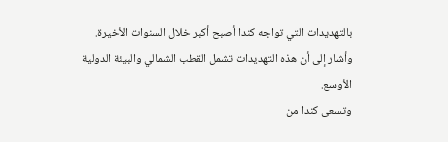بالتهديدات التي تواجه كندا أصبح أكبر خلال السنوات الأخيرة.
وأشار إلى أن هذه التهديدات تشمل القطب الشمالي والبيئة الدولية الأوسع.
وتسعى كندا من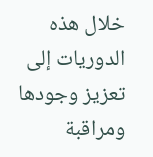خلال هذه الدوريات إلى تعزيز وجودها ومراقبة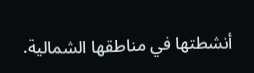أنشطتها في مناطقها الشمالية.